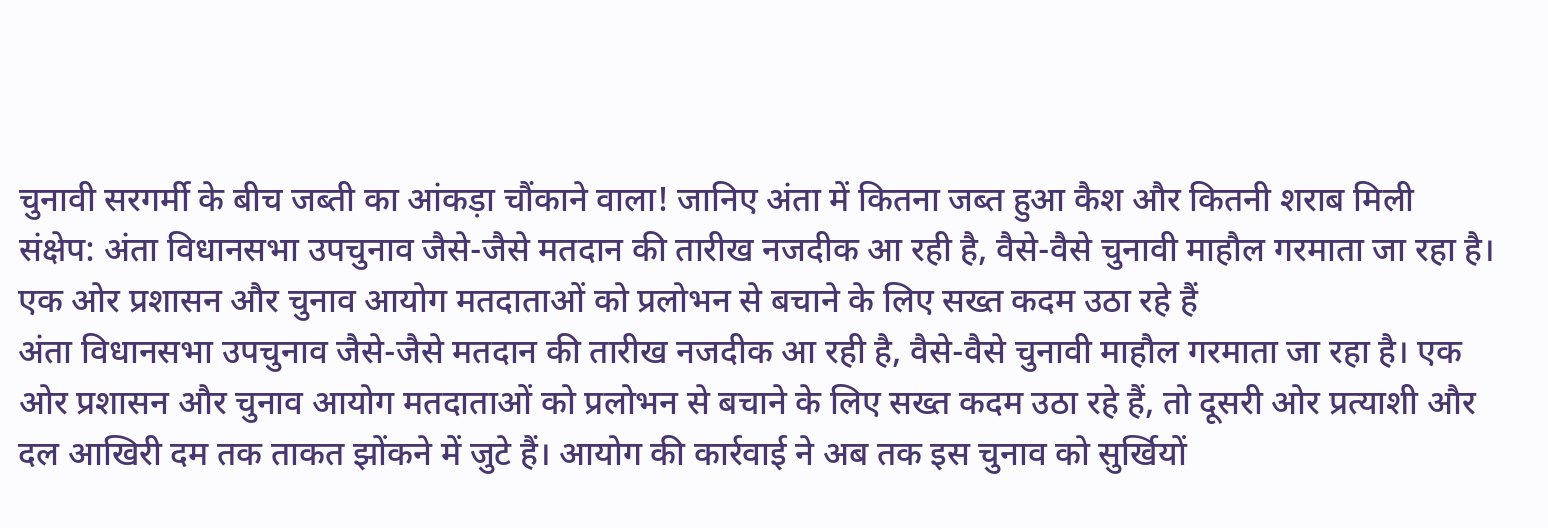चुनावी सरगर्मी के बीच जब्ती का आंकड़ा चौंकाने वाला! जानिए अंता में कितना जब्त हुआ कैश और कितनी शराब मिली
संक्षेप: अंता विधानसभा उपचुनाव जैसे-जैसे मतदान की तारीख नजदीक आ रही है, वैसे-वैसे चुनावी माहौल गरमाता जा रहा है। एक ओर प्रशासन और चुनाव आयोग मतदाताओं को प्रलोभन से बचाने के लिए सख्त कदम उठा रहे हैं
अंता विधानसभा उपचुनाव जैसे-जैसे मतदान की तारीख नजदीक आ रही है, वैसे-वैसे चुनावी माहौल गरमाता जा रहा है। एक ओर प्रशासन और चुनाव आयोग मतदाताओं को प्रलोभन से बचाने के लिए सख्त कदम उठा रहे हैं, तो दूसरी ओर प्रत्याशी और दल आखिरी दम तक ताकत झोंकने में जुटे हैं। आयोग की कार्रवाई ने अब तक इस चुनाव को सुर्खियों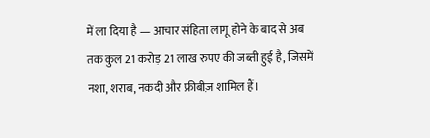में ला दिया है — आचार संहिता लागू होने के बाद से अब तक कुल 21 करोड़ 21 लाख रुपए की जब्ती हुई है, जिसमें नशा, शराब, नकदी और फ्रीबीज़ शामिल हैं।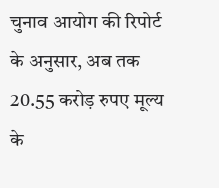चुनाव आयोग की रिपोर्ट के अनुसार, अब तक 20.55 करोड़ रुपए मूल्य के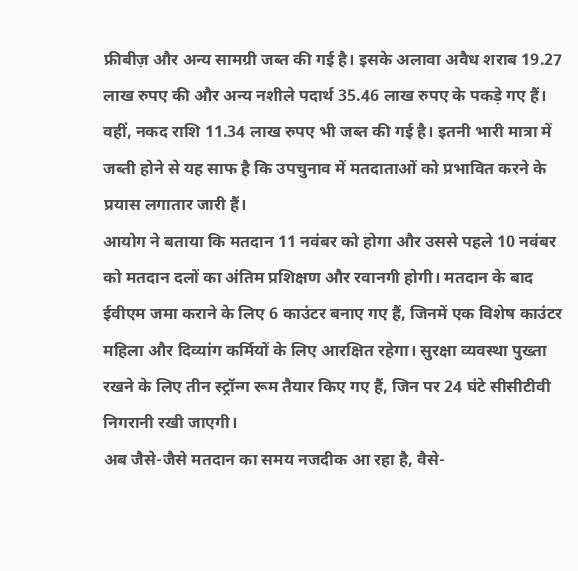फ्रीबीज़ और अन्य सामग्री जब्त की गई है। इसके अलावा अवैध शराब 19.27 लाख रुपए की और अन्य नशीले पदार्थ 35.46 लाख रुपए के पकड़े गए हैं। वहीं, नकद राशि 11.34 लाख रुपए भी जब्त की गई है। इतनी भारी मात्रा में जब्ती होने से यह साफ है कि उपचुनाव में मतदाताओं को प्रभावित करने के प्रयास लगातार जारी हैं।
आयोग ने बताया कि मतदान 11 नवंबर को होगा और उससे पहले 10 नवंबर को मतदान दलों का अंतिम प्रशिक्षण और रवानगी होगी। मतदान के बाद ईवीएम जमा कराने के लिए 6 काउंटर बनाए गए हैं, जिनमें एक विशेष काउंटर महिला और दिव्यांग कर्मियों के लिए आरक्षित रहेगा। सुरक्षा व्यवस्था पुख्ता रखने के लिए तीन स्ट्रॉन्ग रूम तैयार किए गए हैं, जिन पर 24 घंटे सीसीटीवी निगरानी रखी जाएगी।
अब जैसे-जैसे मतदान का समय नजदीक आ रहा है, वैसे-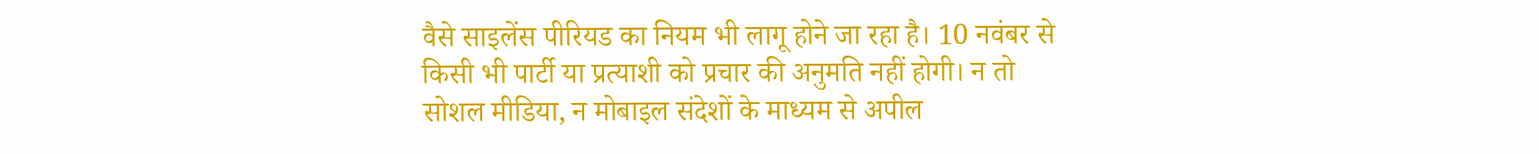वैसे साइलेंस पीरियड का नियम भी लागू होने जा रहा है। 10 नवंबर से किसी भी पार्टी या प्रत्याशी को प्रचार की अनुमति नहीं होगी। न तो सोशल मीडिया, न मोबाइल संदेशों के माध्यम से अपील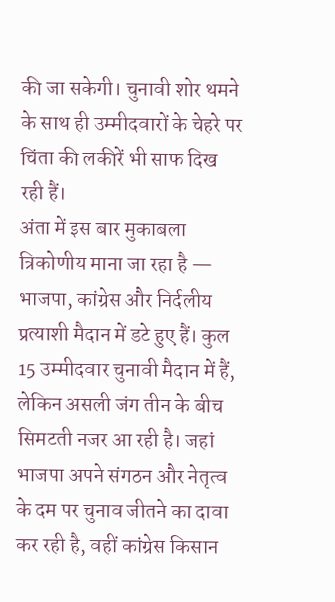की जा सकेगी। चुनावी शोर थमने के साथ ही उम्मीदवारों के चेहरे पर चिंता की लकीरें भी साफ दिख रही हैं।
अंता में इस बार मुकाबला त्रिकोणीय माना जा रहा है — भाजपा, कांग्रेस और निर्दलीय प्रत्याशी मैदान में डटे हुए हैं। कुल 15 उम्मीदवार चुनावी मैदान में हैं, लेकिन असली जंग तीन के बीच सिमटती नजर आ रही है। जहां भाजपा अपने संगठन और नेतृत्व के दम पर चुनाव जीतने का दावा कर रही है, वहीं कांग्रेस किसान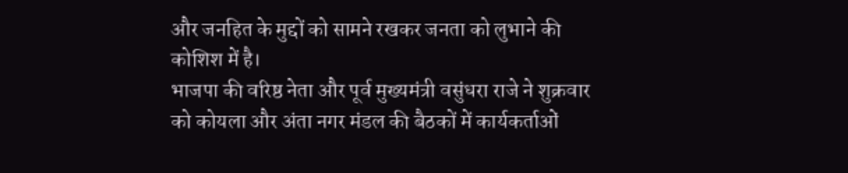और जनहित के मुद्दों को सामने रखकर जनता को लुभाने की कोशिश में है।
भाजपा की वरिष्ठ नेता और पूर्व मुख्यमंत्री वसुंधरा राजे ने शुक्रवार को कोयला और अंता नगर मंडल की बैठकों में कार्यकर्ताओं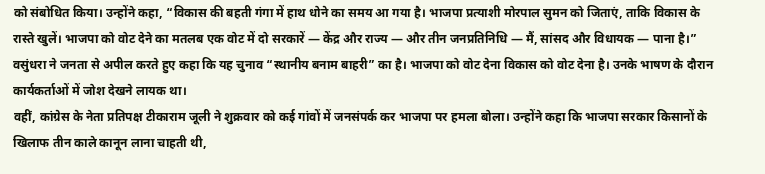को संबोधित किया। उन्होंने कहा, “विकास की बहती गंगा में हाथ धोने का समय आ गया है। भाजपा प्रत्याशी मोरपाल सुमन को जिताएं, ताकि विकास के रास्ते खुलें। भाजपा को वोट देने का मतलब एक वोट में दो सरकारें — केंद्र और राज्य — और तीन जनप्रतिनिधि — मैं, सांसद और विधायक — पाना है।”
वसुंधरा ने जनता से अपील करते हुए कहा कि यह चुनाव “स्थानीय बनाम बाहरी” का है। भाजपा को वोट देना विकास को वोट देना है। उनके भाषण के दौरान कार्यकर्ताओं में जोश देखने लायक था।
वहीं, कांग्रेस के नेता प्रतिपक्ष टीकाराम जूली ने शुक्रवार को कई गांवों में जनसंपर्क कर भाजपा पर हमला बोला। उन्होंने कहा कि भाजपा सरकार किसानों के खिलाफ तीन काले कानून लाना चाहती थी,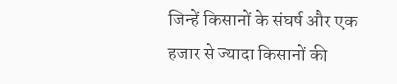जिन्हें किसानों के संघर्ष और एक हजार से ज्यादा किसानों की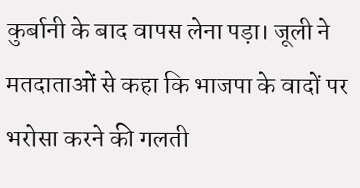कुर्बानी के बाद वापस लेना पड़ा। जूली ने मतदाताओं से कहा कि भाजपा के वादों पर भरोसा करने की गलती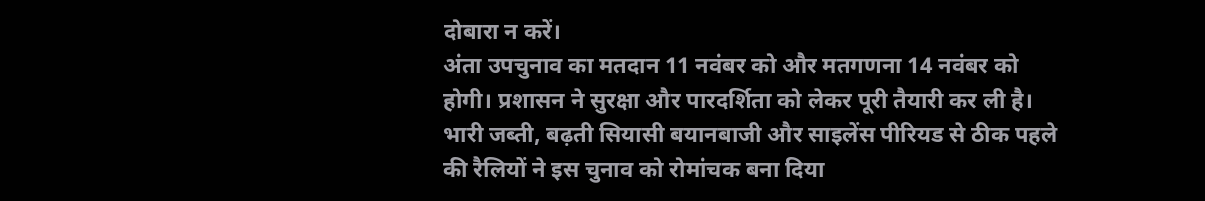दोबारा न करें।
अंता उपचुनाव का मतदान 11 नवंबर को और मतगणना 14 नवंबर को होगी। प्रशासन ने सुरक्षा और पारदर्शिता को लेकर पूरी तैयारी कर ली है। भारी जब्ती, बढ़ती सियासी बयानबाजी और साइलेंस पीरियड से ठीक पहले की रैलियों ने इस चुनाव को रोमांचक बना दिया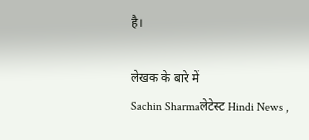है।

लेखक के बारे में
Sachin Sharmaलेटेस्ट Hindi News ,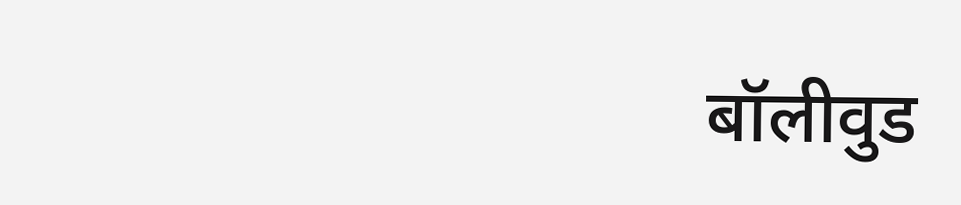बॉलीवुड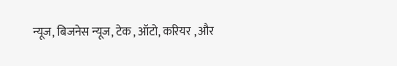न्यूज, बिजनेस न्यूज, टेक , ऑटो, करियर , और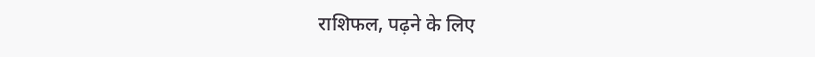राशिफल, पढ़ने के लिए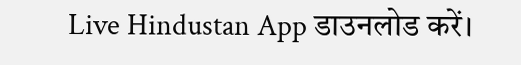Live Hindustan App डाउनलोड करें।